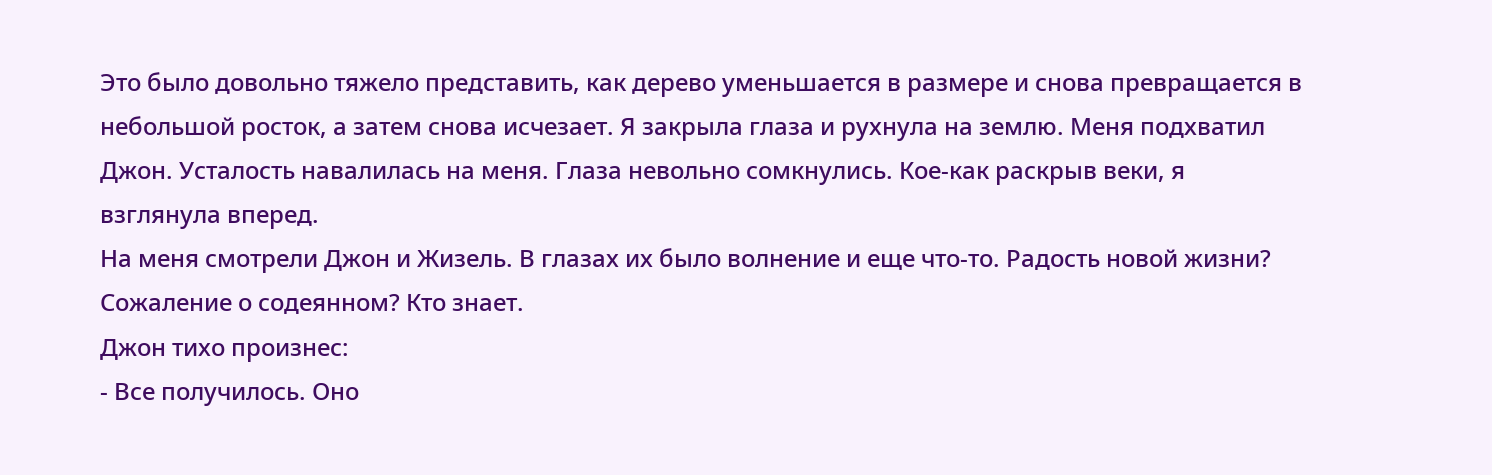Это было довольно тяжело представить, как дерево уменьшается в размере и снова превращается в небольшой росток, а затем снова исчезает. Я закрыла глаза и рухнула на землю. Меня подхватил Джон. Усталость навалилась на меня. Глаза невольно сомкнулись. Кое-как раскрыв веки, я взглянула вперед.
На меня смотрели Джон и Жизель. В глазах их было волнение и еще что-то. Радость новой жизни? Сожаление о содеянном? Кто знает.
Джон тихо произнес:
- Все получилось. Оно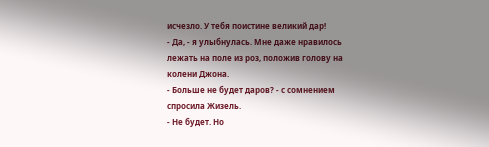исчезло. У тебя поистине великий дар!
- Да, - я улыбнулась. Мне даже нравилось лежать на поле из роз, положив голову на колени Джона.
- Больше не будет даров? - с сомнением спросила Жизель.
- Не будет. Но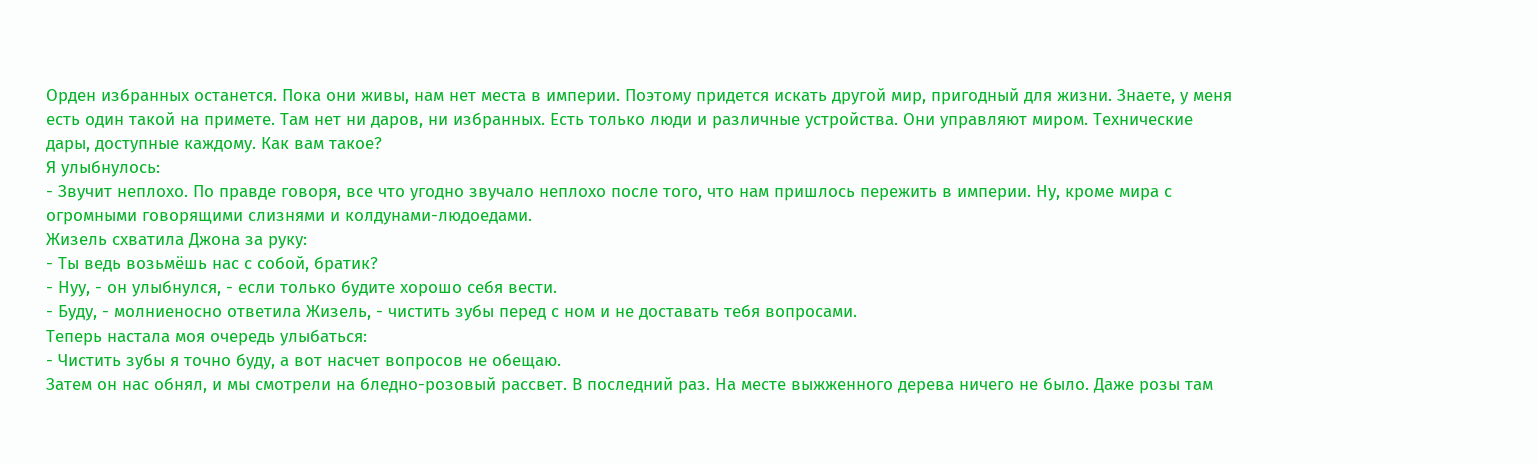Орден избранных останется. Пока они живы, нам нет места в империи. Поэтому придется искать другой мир, пригодный для жизни. Знаете, у меня есть один такой на примете. Там нет ни даров, ни избранных. Есть только люди и различные устройства. Они управляют миром. Технические дары, доступные каждому. Как вам такое?
Я улыбнулось:
- Звучит неплохо. По правде говоря, все что угодно звучало неплохо после того, что нам пришлось пережить в империи. Ну, кроме мира с огромными говорящими слизнями и колдунами-людоедами.
Жизель схватила Джона за руку:
- Ты ведь возьмёшь нас с собой, братик?
- Нуу, - он улыбнулся, - если только будите хорошо себя вести.
- Буду, - молниеносно ответила Жизель, - чистить зубы перед с ном и не доставать тебя вопросами.
Теперь настала моя очередь улыбаться:
- Чистить зубы я точно буду, а вот насчет вопросов не обещаю.
Затем он нас обнял, и мы смотрели на бледно-розовый рассвет. В последний раз. На месте выжженного дерева ничего не было. Даже розы там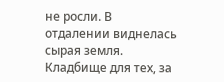не росли. В отдалении виднелась сырая земля. Кладбище для тех, за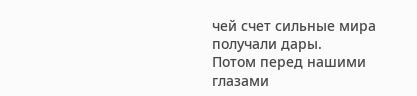чей счет сильные мира получали дары.
Потом перед нашими глазами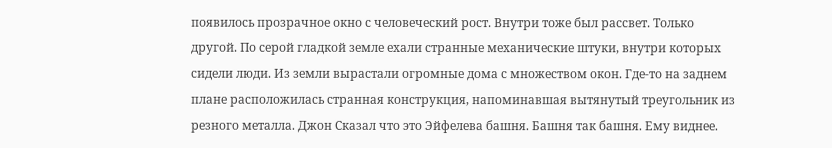появилось прозрачное окно с человеческий рост. Внутри тоже был рассвет. Только другой. По серой гладкой земле ехали странные механические штуки, внутри которых сидели люди. Из земли вырастали огромные дома с множеством окон. Где-то на заднем плане расположилась странная конструкция, напоминавшая вытянутый треугольник из резного металла. Джон Сказал что это Эйфелева башня. Башня так башня. Ему виднее.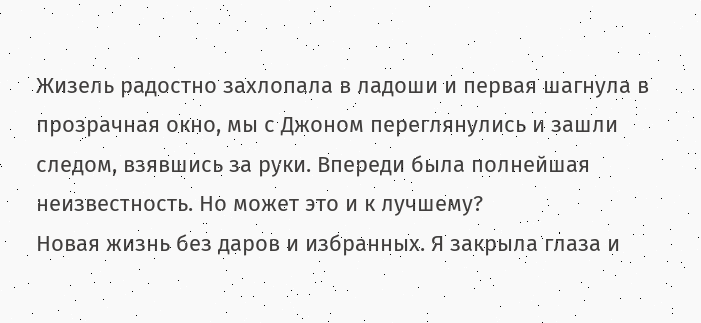Жизель радостно захлопала в ладоши и первая шагнула в прозрачная окно, мы с Джоном переглянулись и зашли следом, взявшись за руки. Впереди была полнейшая неизвестность. Но может это и к лучшему?
Новая жизнь без даров и избранных. Я закрыла глаза и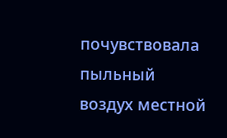почувствовала пыльный воздух местной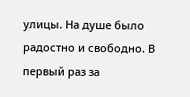улицы. На душе было радостно и свободно. В первый раз за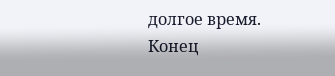долгое время.
Конец